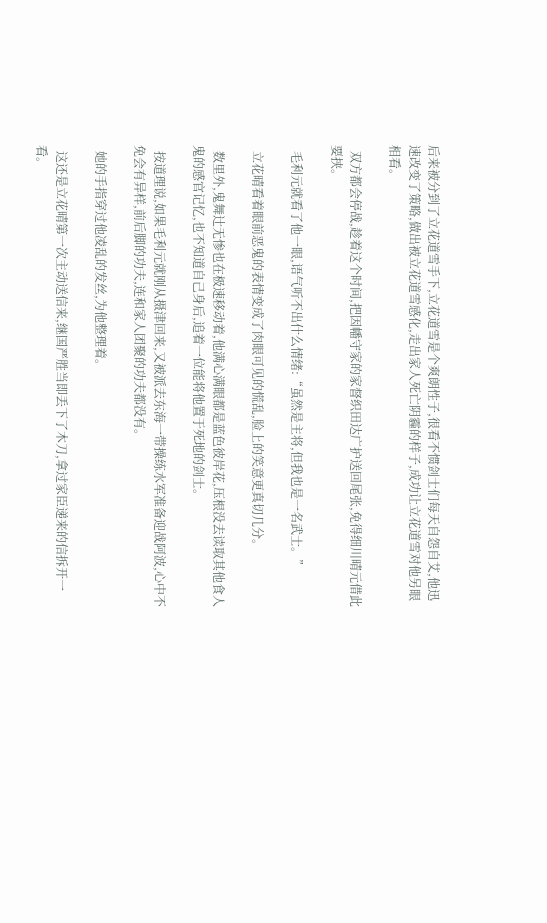后来被分到了立花道雪手下,立花道雪是个爽朗性子,很看不惯剑士们每天自怨自艾,他迅速改变了策略,做出被立花道雪感化,走出家人死亡阴霾的样子,成功让立花道雪对他另眼相看。

  双方都会停战,趁着这个时间,把因幡守家的家督织田达广护送回尾张,免得细川晴元借此要挟。

  毛利元就看了他一眼,语气听不出什么情绪:“虽然是主将,但我也是一名武士。”

  立花晴看着眼前恶鬼的表情变成了肉眼可见的慌乱,脸上的笑意更真切几分。

  数里外,鬼舞辻无惨也在极速移动着,他满心满眼都是蓝色彼岸花,压根没去读取其他食人鬼的感官记忆,也不知道自己身后,追着一位能将他置于死地的剑士。

  按道理说,如果毛利元就刚从摄津回来,又被派去东海一带操练水军准备迎战阿波,心中不免会有异样,前后脚的功夫,连和家人团聚的功夫都没有。

  她的手指穿过他凌乱的发丝,为他整理着。

  这还是立花晴第一次主动送信来,继国严胜当即丢下了木刀,拿过家臣递来的信拆开一看。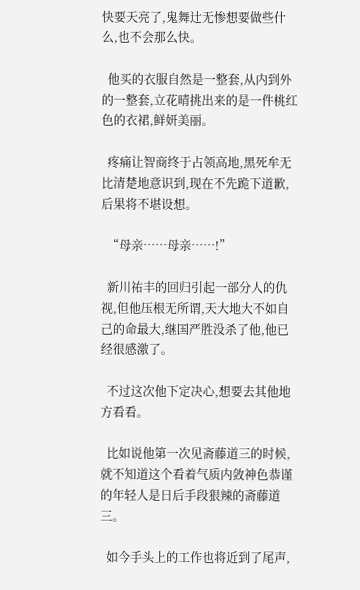快要天亮了,鬼舞辻无惨想要做些什么,也不会那么快。

  他买的衣服自然是一整套,从内到外的一整套,立花晴挑出来的是一件桃红色的衣裙,鲜妍美丽。

  疼痛让智商终于占领高地,黑死牟无比清楚地意识到,现在不先跪下道歉,后果将不堪设想。

  “母亲……母亲……!”

  新川祐丰的回归引起一部分人的仇视,但他压根无所谓,天大地大不如自己的命最大,继国严胜没杀了他,他已经很感激了。

  不过这次他下定决心,想要去其他地方看看。

  比如说他第一次见斋藤道三的时候,就不知道这个看着气质内敛神色恭谨的年轻人是日后手段狠辣的斋藤道三。

  如今手头上的工作也将近到了尾声,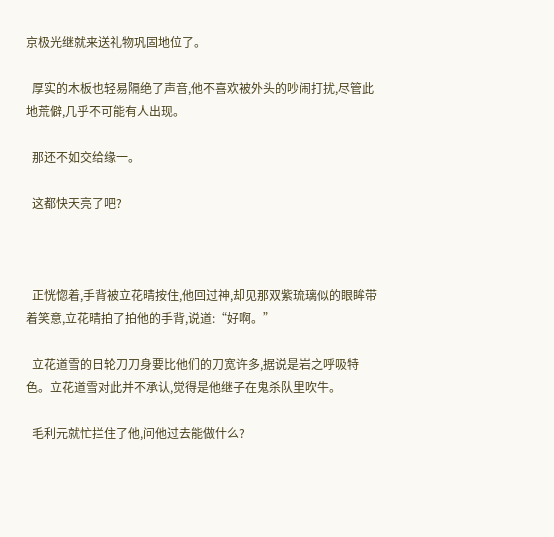京极光继就来送礼物巩固地位了。

  厚实的木板也轻易隔绝了声音,他不喜欢被外头的吵闹打扰,尽管此地荒僻,几乎不可能有人出现。

  那还不如交给缘一。

  这都快天亮了吧?



  正恍惚着,手背被立花晴按住,他回过神,却见那双紫琉璃似的眼眸带着笑意,立花晴拍了拍他的手背,说道:“好啊。”

  立花道雪的日轮刀刀身要比他们的刀宽许多,据说是岩之呼吸特色。立花道雪对此并不承认,觉得是他继子在鬼杀队里吹牛。

  毛利元就忙拦住了他,问他过去能做什么?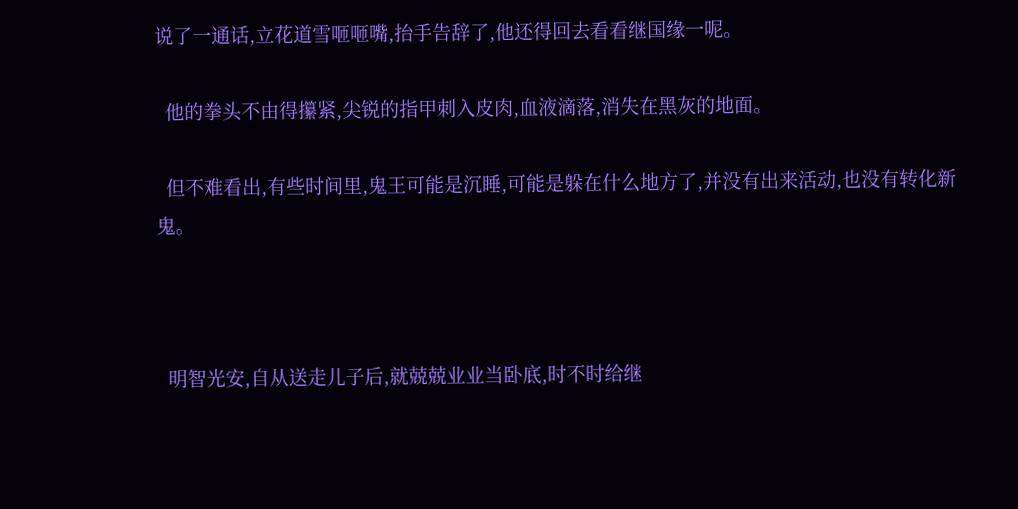说了一通话,立花道雪咂咂嘴,抬手告辞了,他还得回去看看继国缘一呢。

  他的拳头不由得攥紧,尖锐的指甲刺入皮肉,血液滴落,消失在黑灰的地面。

  但不难看出,有些时间里,鬼王可能是沉睡,可能是躲在什么地方了,并没有出来活动,也没有转化新鬼。



  明智光安,自从送走儿子后,就兢兢业业当卧底,时不时给继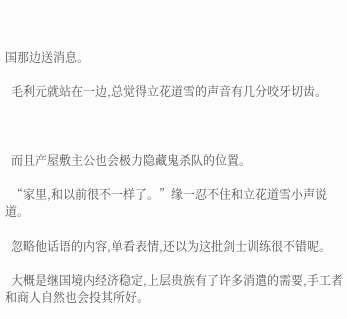国那边送消息。

  毛利元就站在一边,总觉得立花道雪的声音有几分咬牙切齿。



  而且产屋敷主公也会极力隐藏鬼杀队的位置。

  “家里,和以前很不一样了。”缘一忍不住和立花道雪小声说道。

  忽略他话语的内容,单看表情,还以为这批剑士训练很不错呢。

  大概是继国境内经济稳定,上层贵族有了许多消遣的需要,手工者和商人自然也会投其所好。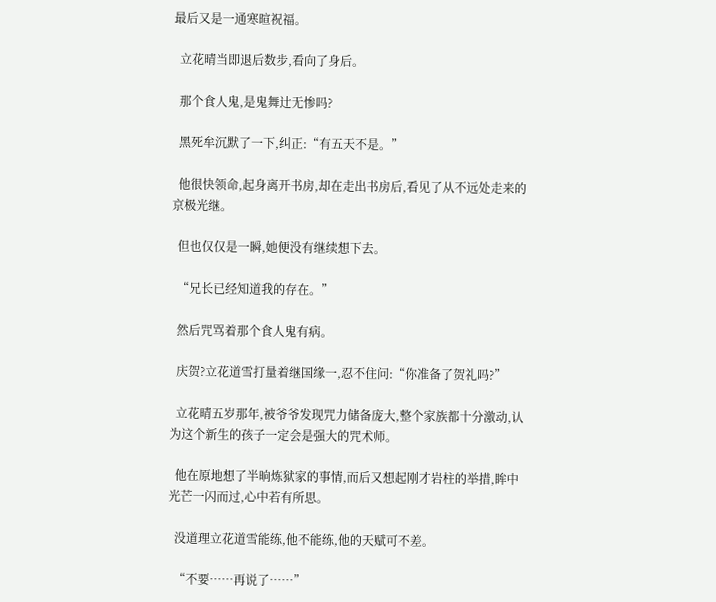最后又是一通寒暄祝福。

  立花晴当即退后数步,看向了身后。

  那个食人鬼,是鬼舞辻无惨吗?

  黑死牟沉默了一下,纠正:“有五天不是。”

  他很快领命,起身离开书房,却在走出书房后,看见了从不远处走来的京极光继。

  但也仅仅是一瞬,她便没有继续想下去。

  “兄长已经知道我的存在。”

  然后咒骂着那个食人鬼有病。

  庆贺?立花道雪打量着继国缘一,忍不住问:“你准备了贺礼吗?”

  立花晴五岁那年,被爷爷发现咒力储备庞大,整个家族都十分激动,认为这个新生的孩子一定会是强大的咒术师。

  他在原地想了半晌炼狱家的事情,而后又想起刚才岩柱的举措,眸中光芒一闪而过,心中若有所思。

  没道理立花道雪能练,他不能练,他的天赋可不差。

  “不要……再说了……”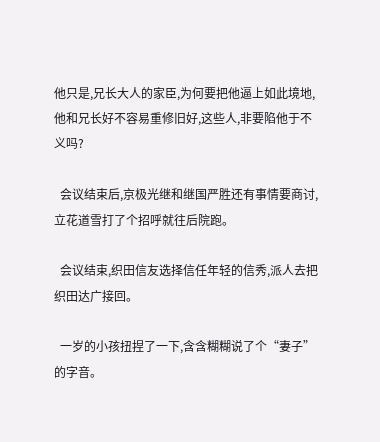他只是,兄长大人的家臣,为何要把他逼上如此境地,他和兄长好不容易重修旧好,这些人,非要陷他于不义吗?

  会议结束后,京极光继和继国严胜还有事情要商讨,立花道雪打了个招呼就往后院跑。

  会议结束,织田信友选择信任年轻的信秀,派人去把织田达广接回。

  一岁的小孩扭捏了一下,含含糊糊说了个“妻子”的字音。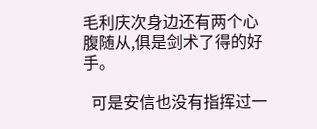毛利庆次身边还有两个心腹随从,俱是剑术了得的好手。

  可是安信也没有指挥过一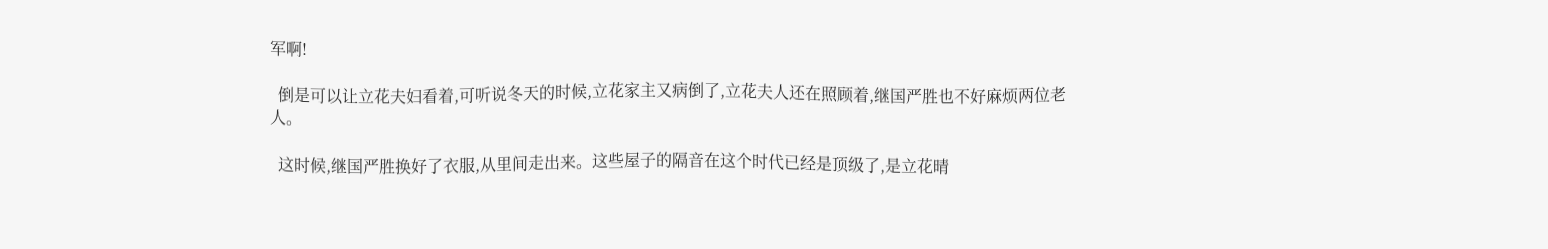军啊!

  倒是可以让立花夫妇看着,可听说冬天的时候,立花家主又病倒了,立花夫人还在照顾着,继国严胜也不好麻烦两位老人。

  这时候,继国严胜换好了衣服,从里间走出来。这些屋子的隔音在这个时代已经是顶级了,是立花晴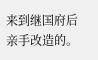来到继国府后亲手改造的。